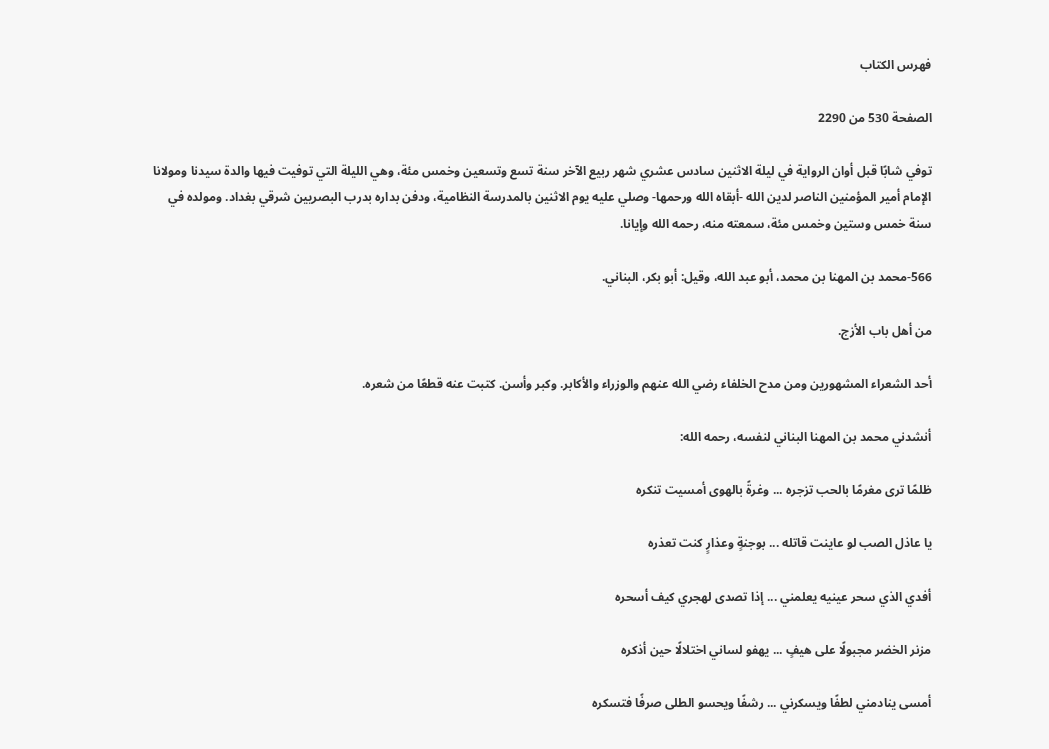فهرس الكتاب

الصفحة 530 من 2290

توفي شابًا قبل أوان الرواية في ليلة الاثنين سادس عشري شهر ربيع الآخر سنة تسع وتسعين وخمس مئة، وهي الليلة التي توفيت فيها والدة سيدنا ومولانا الإمام أمير المؤمنين الناصر لدين الله -أبقاه الله ورحمها- وصلي عليه يوم الاثنين بالمدرسة النظامية، ودفن بداره بدرب البصريين شرقي بغداد. ومولده في سنة خمس وستين وخمس مئة، سمعته منه، رحمه الله وإيانا.

566-محمد بن المهنا بن محمد، أبو عبد الله، وقيل: أبو بكر، البناني.

من أهل باب الأزج.

أحد الشعراء المشهورين ومن مدح الخلفاء رضي الله عنهم والوزراء والأكابر. وكبر وأسن. كتبت عنه قطعًا من شعره.

أنشدني محمد بن المهنا البناني لنفسه، رحمه الله:

ظلمًا ترى مغرمًا بالحب تزجره ... وغرةً بالهوى أمسيت تنكره

يا عاذل الصب لو عاينت قاتله ... بوجنةٍ وعذارٍ كنت تعذره

أفدي الذي سحر عينيه يعلمني ... إذا تصدى لهجري كيف أسحره

مزنر الخضر مجبولًا على هيفٍ ... يهفو لساني اختلالًا حين أذكره

أمسى ينادمني لطفًا ويسكرني ... رشفًا ويحسو الطلى صرفًا فتسكره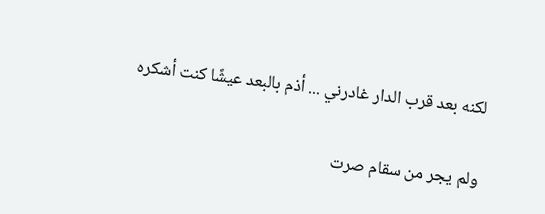لكنه بعد قرب الدار غادرني ... أذم بالبعد عيشًا كنت أشكره

ولم يجر من سقام صرت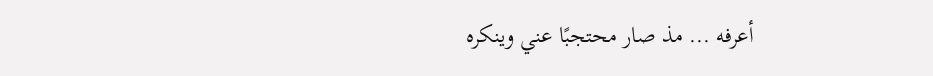أعرفه ... مذ صار محتجبًا عني وينكره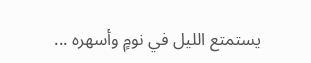يستمتع الليل في نومٍ وأسهره ...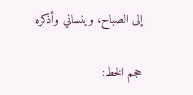إلى الصباح، وينساني وأذكره

حجم الخط: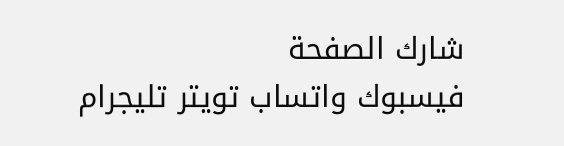شارك الصفحة
فيسبوك واتساب تويتر تليجرام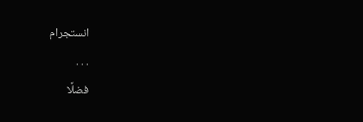انستجرام
. . .
فضلًا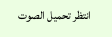انتظر تحميل الصوت